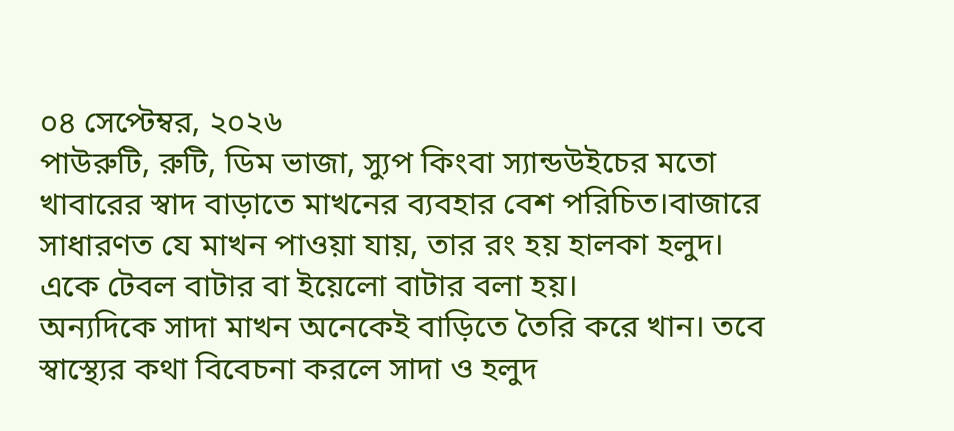০৪ সেপ্টেম্বর, ২০২৬
পাউরুটি, রুটি, ডিম ভাজা, স্যুপ কিংবা স্যান্ডউইচের মতো খাবারের স্বাদ বাড়াতে মাখনের ব্যবহার বেশ পরিচিত।বাজারে সাধারণত যে মাখন পাওয়া যায়, তার রং হয় হালকা হলুদ। একে টেবল বাটার বা ইয়েলো বাটার বলা হয়।
অন্যদিকে সাদা মাখন অনেকেই বাড়িতে তৈরি করে খান। তবে স্বাস্থ্যের কথা বিবেচনা করলে সাদা ও হলুদ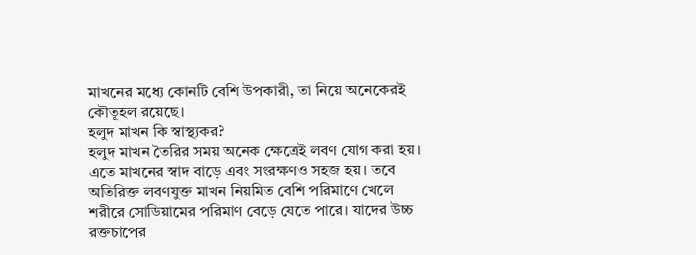মাখনের মধ্যে কোনটি বেশি উপকারী, তা নিয়ে অনেকেরই কৌতূহল রয়েছে।
হলুদ মাখন কি স্বাস্থ্যকর?
হলুদ মাখন তৈরির সময় অনেক ক্ষেত্রেই লবণ যোগ করা হয়। এতে মাখনের স্বাদ বাড়ে এবং সংরক্ষণও সহজ হয়। তবে অতিরিক্ত লবণযুক্ত মাখন নিয়মিত বেশি পরিমাণে খেলে শরীরে সোডিয়ামের পরিমাণ বেড়ে যেতে পারে। যাদের উচ্চ রক্তচাপের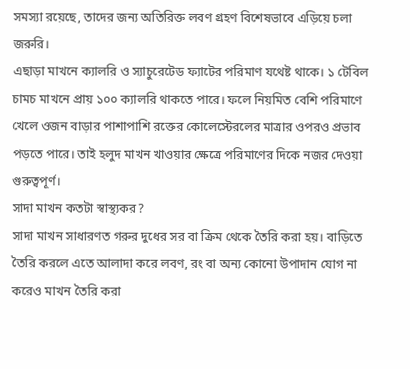সমস্যা রয়েছে, তাদের জন্য অতিরিক্ত লবণ গ্রহণ বিশেষভাবে এড়িয়ে চলা জরুরি।
এছাড়া মাখনে ক্যালরি ও স্যাচুরেটেড ফ্যাটের পরিমাণ যথেষ্ট থাকে। ১ টেবিল চামচ মাখনে প্রায় ১০০ ক্যালরি থাকতে পারে। ফলে নিয়মিত বেশি পরিমাণে খেলে ওজন বাড়ার পাশাপাশি রক্তের কোলেস্টেরলের মাত্রার ওপরও প্রভাব পড়তে পারে। তাই হলুদ মাখন খাওয়ার ক্ষেত্রে পরিমাণের দিকে নজর দেওয়া গুরুত্বপূর্ণ।
সাদা মাখন কতটা স্বাস্থ্যকর?
সাদা মাখন সাধারণত গরুর দুধের সর বা ক্রিম থেকে তৈরি করা হয়। বাড়িতে তৈরি করলে এতে আলাদা করে লবণ, রং বা অন্য কোনো উপাদান যোগ না করেও মাখন তৈরি করা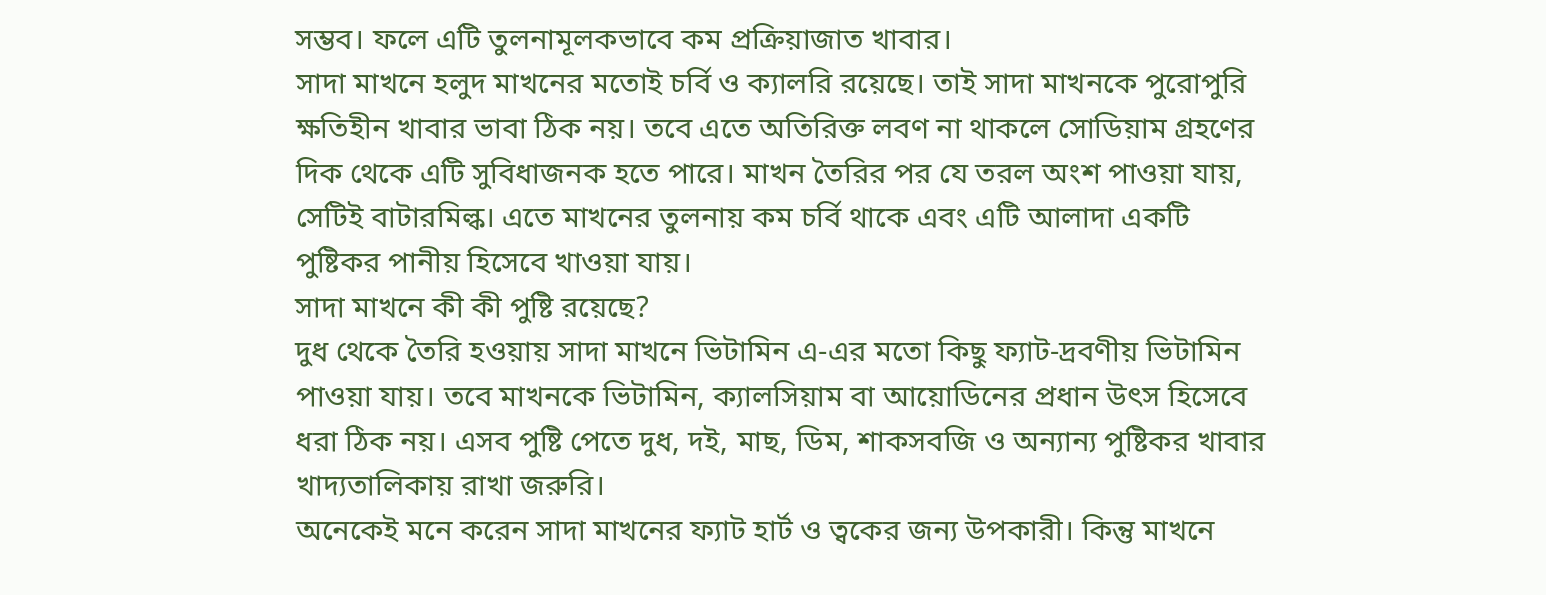সম্ভব। ফলে এটি তুলনামূলকভাবে কম প্রক্রিয়াজাত খাবার।
সাদা মাখনে হলুদ মাখনের মতোই চর্বি ও ক্যালরি রয়েছে। তাই সাদা মাখনকে পুরোপুরি ক্ষতিহীন খাবার ভাবা ঠিক নয়। তবে এতে অতিরিক্ত লবণ না থাকলে সোডিয়াম গ্রহণের দিক থেকে এটি সুবিধাজনক হতে পারে। মাখন তৈরির পর যে তরল অংশ পাওয়া যায়, সেটিই বাটারমিল্ক। এতে মাখনের তুলনায় কম চর্বি থাকে এবং এটি আলাদা একটি পুষ্টিকর পানীয় হিসেবে খাওয়া যায়।
সাদা মাখনে কী কী পুষ্টি রয়েছে?
দুধ থেকে তৈরি হওয়ায় সাদা মাখনে ভিটামিন এ-এর মতো কিছু ফ্যাট-দ্রবণীয় ভিটামিন পাওয়া যায়। তবে মাখনকে ভিটামিন, ক্যালসিয়াম বা আয়োডিনের প্রধান উৎস হিসেবে ধরা ঠিক নয়। এসব পুষ্টি পেতে দুধ, দই, মাছ, ডিম, শাকসবজি ও অন্যান্য পুষ্টিকর খাবার খাদ্যতালিকায় রাখা জরুরি।
অনেকেই মনে করেন সাদা মাখনের ফ্যাট হার্ট ও ত্বকের জন্য উপকারী। কিন্তু মাখনে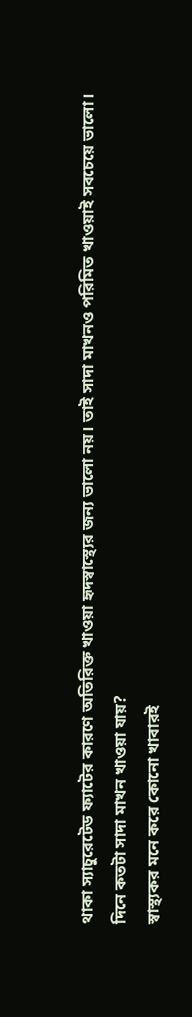থাকা স্যাচুরেটেড ফ্যাটের কারণে অতিরিক্ত খাওয়া হৃদস্বাস্থ্যের জন্য ভালো নয়। তাই সাদা মাখনও পরিমিত খাওয়াই সবচেয়ে ভালো।
দিনে কতটা সাদা মাখন খাওয়া যায়?
স্বাস্থ্যকর মনে করে কোনো খাবারই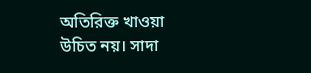অতিরিক্ত খাওয়া উচিত নয়। সাদা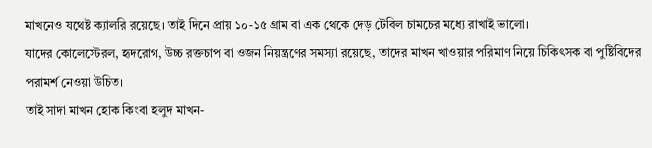মাখনেও যথেষ্ট ক্যালরি রয়েছে। তাই দিনে প্রায় ১০-১৫ গ্রাম বা এক থেকে দেড় টেবিল চামচের মধ্যে রাখাই ভালো।
যাদের কোলেস্টেরল, হৃদরোগ, উচ্চ রক্তচাপ বা ওজন নিয়ন্ত্রণের সমস্যা রয়েছে, তাদের মাখন খাওয়ার পরিমাণ নিয়ে চিকিৎসক বা পুষ্টিবিদের পরামর্শ নেওয়া উচিত।
তাই সাদা মাখন হোক কিংবা হলুদ মাখন-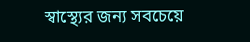স্বাস্থ্যের জন্য সবচেয়ে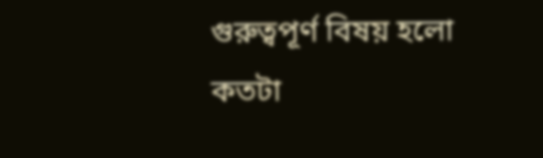গুরুত্বপূর্ণ বিষয় হলো কতটা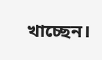খাচ্ছেন।